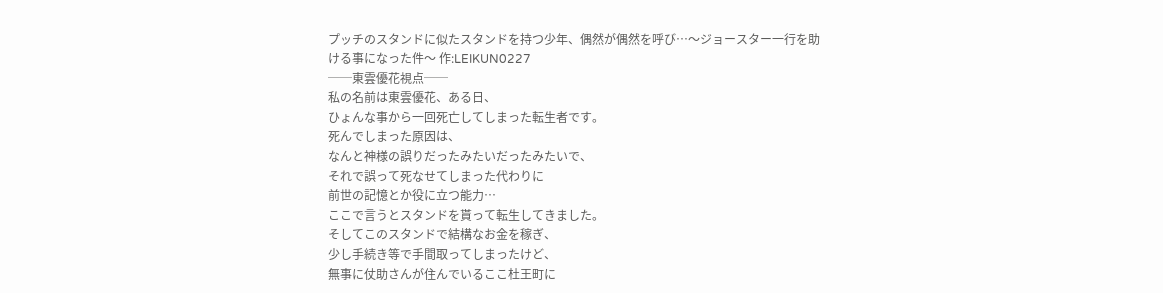プッチのスタンドに似たスタンドを持つ少年、偶然が偶然を呼び…〜ジョースター一行を助ける事になった件〜 作:LEIKUN0227
──東雲優花視点──
私の名前は東雲優花、ある日、
ひょんな事から一回死亡してしまった転生者です。
死んでしまった原因は、
なんと神様の誤りだったみたいだったみたいで、
それで誤って死なせてしまった代わりに
前世の記憶とか役に立つ能力…
ここで言うとスタンドを貰って転生してきました。
そしてこのスタンドで結構なお金を稼ぎ、
少し手続き等で手間取ってしまったけど、
無事に仗助さんが住んでいるここ杜王町に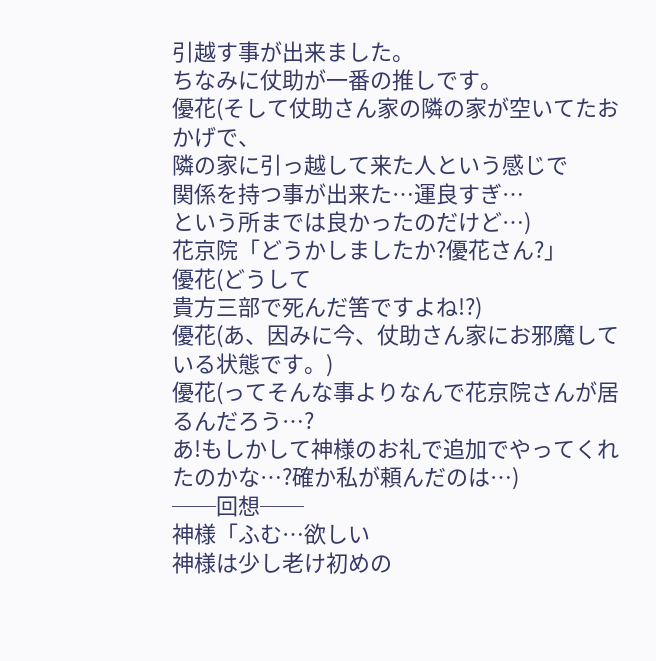引越す事が出来ました。
ちなみに仗助が一番の推しです。
優花(そして仗助さん家の隣の家が空いてたおかげで、
隣の家に引っ越して来た人という感じで
関係を持つ事が出来た…運良すぎ…
という所までは良かったのだけど…)
花京院「どうかしましたか?優花さん?」
優花(どうして
貴方三部で死んだ筈ですよね!?)
優花(あ、因みに今、仗助さん家にお邪魔している状態です。)
優花(ってそんな事よりなんで花京院さんが居るんだろう…?
あ!もしかして神様のお礼で追加でやってくれたのかな…?確か私が頼んだのは…)
──回想──
神様「ふむ…欲しい
神様は少し老け初めの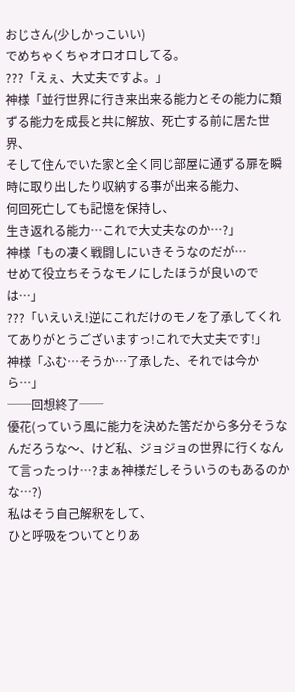おじさん(少しかっこいい)
でめちゃくちゃオロオロしてる。
???「えぇ、大丈夫ですよ。」
神様「並行世界に行き来出来る能力とその能力に類ずる能力を成長と共に解放、死亡する前に居た世界、
そして住んでいた家と全く同じ部屋に通ずる扉を瞬時に取り出したり収納する事が出来る能力、
何回死亡しても記憶を保持し、
生き返れる能力…これで大丈夫なのか…?」
神様「もの凄く戦闘しにいきそうなのだが…
せめて役立ちそうなモノにしたほうが良いのでは…」
???「いえいえ!逆にこれだけのモノを了承してくれてありがとうございますっ!これで大丈夫です!」
神様「ふむ…そうか…了承した、それでは今から…」
──回想終了──
優花(っていう風に能力を決めた筈だから多分そうなんだろうな〜、けど私、ジョジョの世界に行くなんて言ったっけ…?まぁ神様だしそういうのもあるのかな…?)
私はそう自己解釈をして、
ひと呼吸をついてとりあ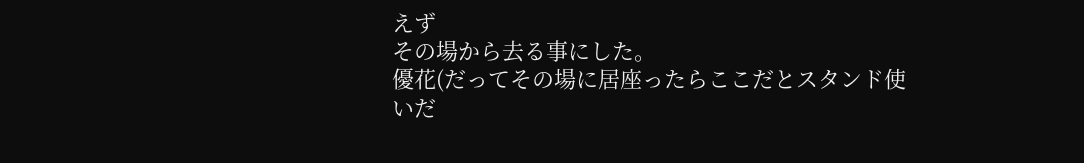えず
その場から去る事にした。
優花(だってその場に居座ったらここだとスタンド使いだ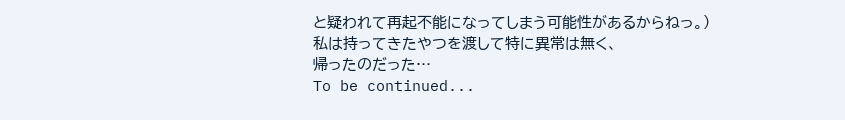と疑われて再起不能になってしまう可能性があるからねっ。)
私は持ってきたやつを渡して特に異常は無く、
帰ったのだった…
To be continued...